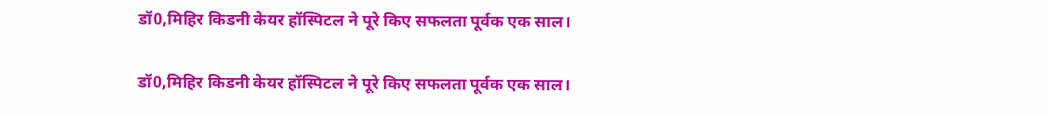डॉ0,मिहिर किडनी केयर हॉस्पिटल ने पूरे किए सफलता पूर्वक एक साल।

डॉ0,मिहिर किडनी केयर हॉस्पिटल ने पूरे किए सफलता पूर्वक एक साल।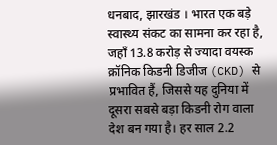धनबाद, झारखंड । भारत एक बड़े स्वास्थ्य संकट का सामना कर रहा है, जहाँ 13.8 करोड़ से ज्यादा वयस्क क्रॉनिक किडनी डिजीज (CKD) से प्रभावित हैं, जिससे यह दुनिया में दूसरा सबसे बड़ा किडनी रोग वाला देश बन गया है। हर साल 2.2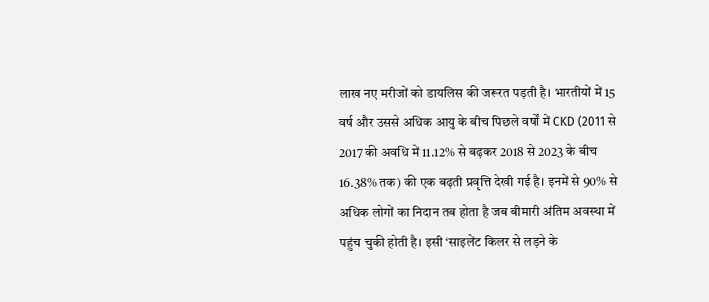लाख नए मरीजों को डायलिस की जरूरत पड़ती है। भारतीयों में 15 वर्ष और उससे अधिक आयु के बीच पिछले वर्षों में CKD (2011 से 2017 की अवधि में 11.12% से बढ़कर 2018 से 2023 के बीच 16.38% तक) की एक बढ़ती प्रवृत्ति देखी गई है। इनमें से 90% से अधिक लोगों का निदान तब होता है जब बीमारी अंतिम अवस्था में पहुंच चुकी होती है। इसी ‘साइलेंट किलर से लड़ने के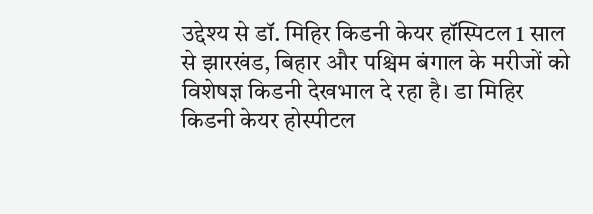उद्देश्य से डॉ. मिहिर किडनी केयर हॉस्पिटल 1 साल से झारखंड, बिहार और पश्चिम बंगाल के मरीजों को विशेषज्ञ किडनी देखभाल दे रहा है। डा मिहिर किडनी केयर होस्पीटल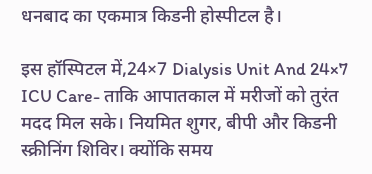धनबाद का एकमात्र किडनी होस्पीटल है।

इस हॉस्पिटल में,24×7 Dialysis Unit And 24×7 ICU Care- ताकि आपातकाल में मरीजों को तुरंत मदद मिल सके। नियमित शुगर, बीपी और किडनी स्क्रीनिंग शिविर। क्योंकि समय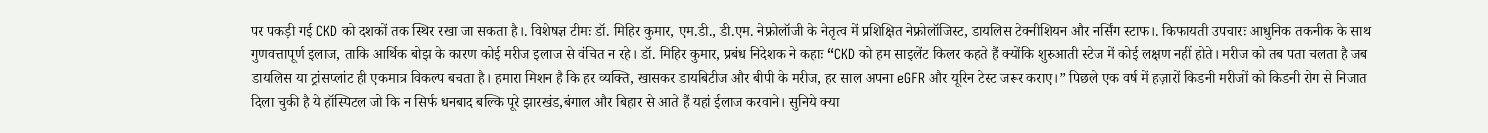पर पकड़ी गई CKD को दशकों तक स्थिर रखा जा सकता है।. विशेषज्ञ टीमः डॉ. मिहिर कुमार, एम.डी., डी.एम. नेफ्रोलॉजी के नेतृत्व में प्रशिक्षित नेफ्रोलॉजिस्ट, डायलिस टेक्नीशियन और नर्सिंग स्टाफ।. किफायती उपचारः आधुनिक तकनीक के साथ गुणवत्तापूर्ण इलाज, ताकि आर्थिक बोझ के कारण कोई मरीज इलाज से वंचित न रहे। डॉ. मिहिर कुमार, प्रबंध निदेशक ने कहाः “CKD को हम साइलेंट किलर कहते हैं क्योंकि शुरुआती स्टेज में कोई लक्षण नहीं होते। मरीज को तब पता चलता है जब डायलिस या ट्रांसप्लांट ही एकमात्र विकल्प बचता है। हमारा मिशन है कि हर व्यक्ति, खासकर डायबिटीज और बीपी के मरीज, हर साल अपना eGFR और यूरिन टेस्ट जरूर कराए।” पिछले एक वर्ष में हज़ारों किडनी मरीजों को किडनी रोग से निजात दिला चुकी है ये हॉस्पिटल जो कि न सिर्फ धनबाद बल्कि पूरे झारखंड,बंगाल और बिहार से आते हैं यहां ईलाज करवाने। सुनिये क्या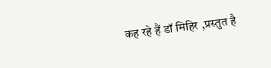कह रहे हैं डॉ मिहिर ,प्रस्तुत है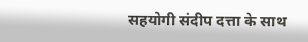सहयोगी संदीप दत्ता के साथ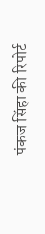पंकज सिंहा की रिपोर्ट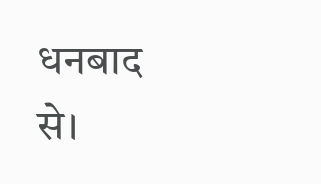धनबाद से।